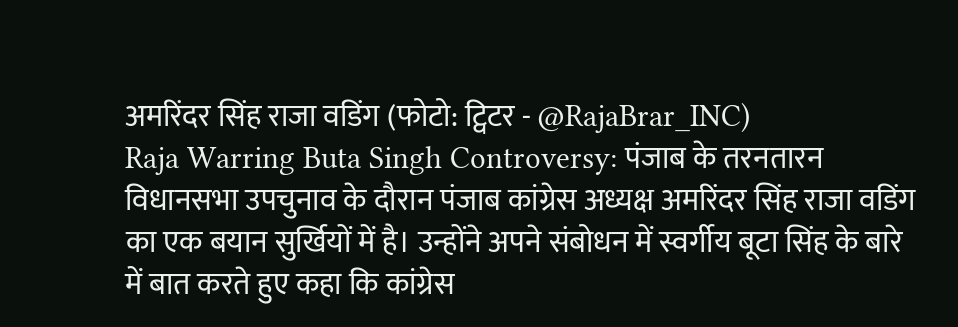अमरिंदर सिंह राजा वडिंग (फोटो: ट्विटर - @RajaBrar_INC)
Raja Warring Buta Singh Controversy: पंजाब के तरनतारन विधानसभा उपचुनाव के दौरान पंजाब कांग्रेस अध्यक्ष अमरिंदर सिंह राजा वडिंग का एक बयान सुर्खियों में है। उन्होंने अपने संबोधन में स्वर्गीय बूटा सिंह के बारे में बात करते हुए कहा कि कांग्रेस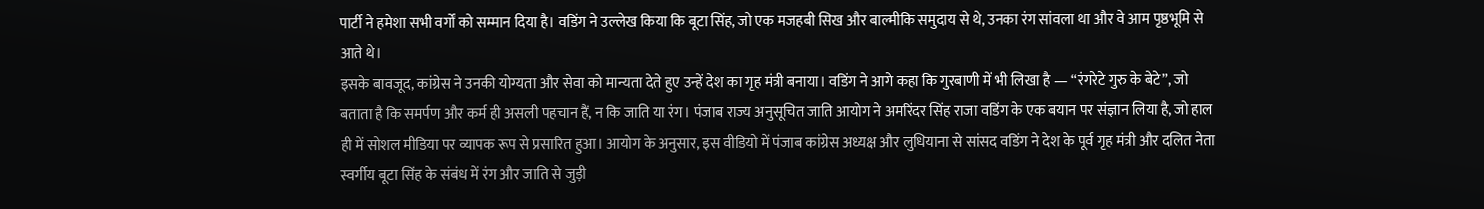पार्टी ने हमेशा सभी वर्गों को सम्मान दिया है। वडिंग ने उल्लेख किया कि बूटा सिंह, जो एक मजहबी सिख और बाल्मीकि समुदाय से थे, उनका रंग सांवला था और वे आम पृष्ठभूमि से आते थे।
इसके बावजूद, कांग्रेस ने उनकी योग्यता और सेवा को मान्यता देते हुए उन्हें देश का गृह मंत्री बनाया। वडिंग ने आगे कहा कि गुरबाणी में भी लिखा है — “रंगरेटे गुरु के बेटे”, जो बताता है कि समर्पण और कर्म ही असली पहचान हैं, न कि जाति या रंग। पंजाब राज्य अनुसूचित जाति आयोग ने अमरिंदर सिंह राजा वडिंग के एक बयान पर संज्ञान लिया है, जो हाल ही में सोशल मीडिया पर व्यापक रूप से प्रसारित हुआ। आयोग के अनुसार, इस वीडियो में पंजाब कांग्रेस अध्यक्ष और लुधियाना से सांसद वडिंग ने देश के पूर्व गृह मंत्री और दलित नेता स्वर्गीय बूटा सिंह के संबंध में रंग और जाति से जुड़ी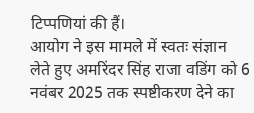टिप्पणियां की हैं।
आयोग ने इस मामले में स्वतः संज्ञान लेते हुए अमरिंदर सिंह राजा वडिंग को 6 नवंबर 2025 तक स्पष्टीकरण देने का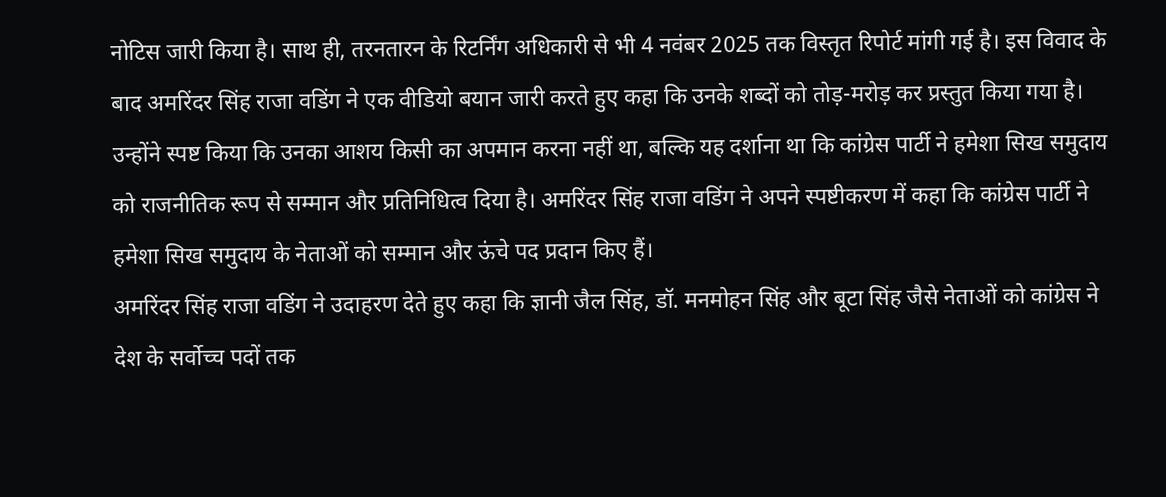नोटिस जारी किया है। साथ ही, तरनतारन के रिटर्निंग अधिकारी से भी 4 नवंबर 2025 तक विस्तृत रिपोर्ट मांगी गई है। इस विवाद के बाद अमरिंदर सिंह राजा वडिंग ने एक वीडियो बयान जारी करते हुए कहा कि उनके शब्दों को तोड़-मरोड़ कर प्रस्तुत किया गया है। उन्होंने स्पष्ट किया कि उनका आशय किसी का अपमान करना नहीं था, बल्कि यह दर्शाना था कि कांग्रेस पार्टी ने हमेशा सिख समुदाय को राजनीतिक रूप से सम्मान और प्रतिनिधित्व दिया है। अमरिंदर सिंह राजा वडिंग ने अपने स्पष्टीकरण में कहा कि कांग्रेस पार्टी ने हमेशा सिख समुदाय के नेताओं को सम्मान और ऊंचे पद प्रदान किए हैं।
अमरिंदर सिंह राजा वडिंग ने उदाहरण देते हुए कहा कि ज्ञानी जैल सिंह, डॉ. मनमोहन सिंह और बूटा सिंह जैसे नेताओं को कांग्रेस ने देश के सर्वोच्च पदों तक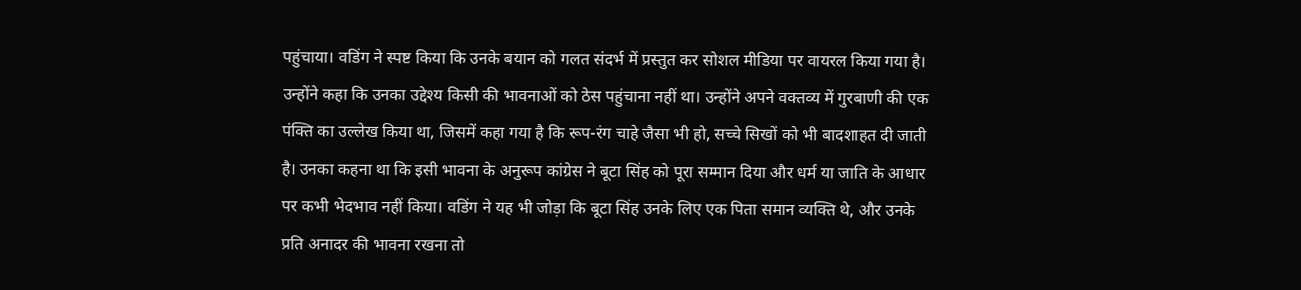पहुंचाया। वडिंग ने स्पष्ट किया कि उनके बयान को गलत संदर्भ में प्रस्तुत कर सोशल मीडिया पर वायरल किया गया है। उन्होंने कहा कि उनका उद्देश्य किसी की भावनाओं को ठेस पहुंचाना नहीं था। उन्होंने अपने वक्तव्य में गुरबाणी की एक पंक्ति का उल्लेख किया था, जिसमें कहा गया है कि रूप-रंग चाहे जैसा भी हो, सच्चे सिखों को भी बादशाहत दी जाती है। उनका कहना था कि इसी भावना के अनुरूप कांग्रेस ने बूटा सिंह को पूरा सम्मान दिया और धर्म या जाति के आधार पर कभी भेदभाव नहीं किया। वडिंग ने यह भी जोड़ा कि बूटा सिंह उनके लिए एक पिता समान व्यक्ति थे, और उनके प्रति अनादर की भावना रखना तो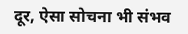दूर, ऐसा सोचना भी संभव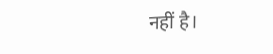नहीं है।